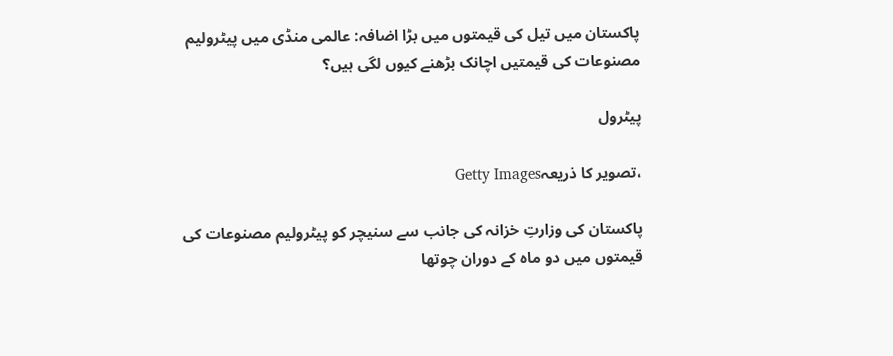پاکستان میں تیل کی قیمتوں میں بڑا اضافہ: عالمی منڈی میں پیٹرولیم مصنوعات کی قیمتیں اچانک بڑھنے کیوں لگی ہیں؟

پیٹرول

،تصویر کا ذریعہGetty Images

پاکستان کی وزارتِ خزانہ کی جانب سے سنیچر کو پیٹرولیم مصنوعات کی قیمتوں میں دو ماہ کے دوران چوتھا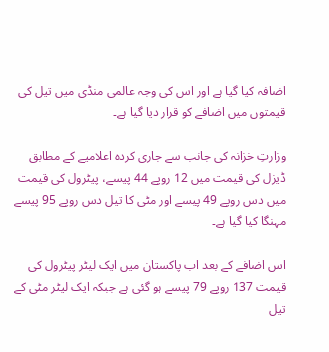اضافہ کیا گیا ہے اور اس کی وجہ عالمی منڈی میں تیل کی قیمتوں میں اضافے کو قرار دیا گیا ہے۔

وزارتِ خزانہ کی جانب سے جاری کردہ اعلامیے کے مطابق ڈیزل کی قیمت میں 12 روپے 44 پیسے، پیٹرول کی قیمت میں دس روپے 49 پیسے اور مٹی کا تیل دس روپے 95 پیسے مہنگا کیا گیا ہے۔

اس اضافے کے بعد اب پاکستان میں ایک لیٹر پیٹرول کی قیمت 137 روپے 79 پیسے ہو گئی ہے جبکہ ایک لیٹر مٹی کے تیل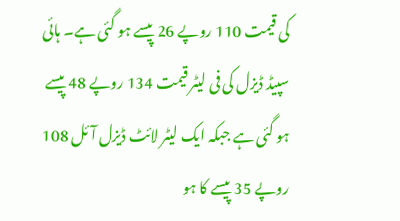کی قیمت 110 روپے 26 پیسے ہو گئی ہے۔ ہائی سپیڈ ڈیزل کی فی لیٹر قیمت 134 روپے 48 پیسے ہو گئی ہے جبکہ ایک لیٹر لائٹ ڈیزل آئل 108 روپے 35 پیسے کا ہو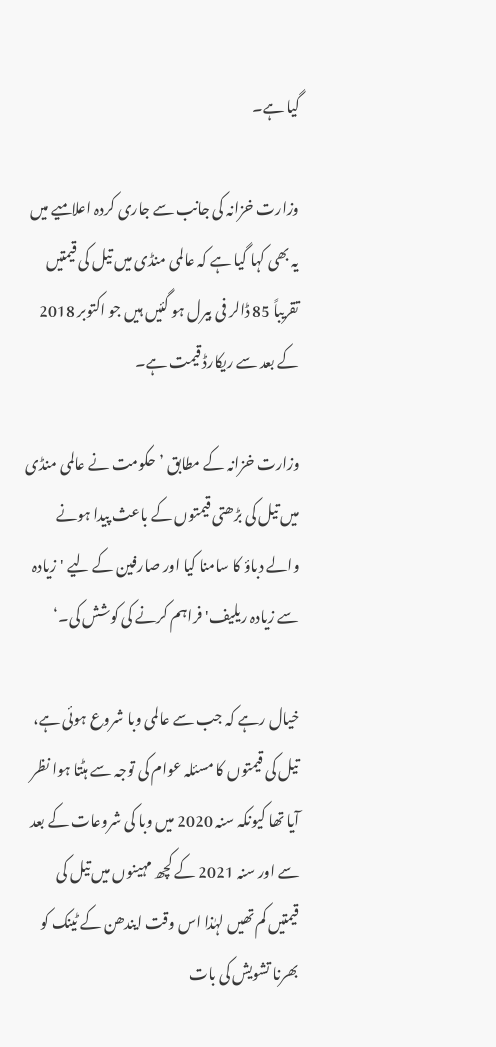گیا ہے۔

وزارت خزانہ کی جانب سے جاری کردہ اعلامیے میں یہ بھی کہا گیا ہے کہ عالمی منڈی میں تیل کی قیمتیں تقریباً 85 ڈالر فی بیرل ہو گئیں ہیں جو اکتوبر 2018 کے بعد سے ریکارڈ قیمت ہے۔

وزارت خزانہ کے مطابق ’حکومت نے عالمی منڈی میں تیل کی بڑھتی قیمتوں کے باعث پیدا ہونے والے دباؤ کا سامنا کیا اور صارفین کے لیے 'زیادہ سے زیادہ ریلیف' فراہم کرنے کی کوشش کی۔‘

خیال رہے کہ جب سے عالمی وبا شروع ہوئی ہے، تیل کی قیمتوں کا مسئلہ عوام کی توجہ سے ہٹتا ہوا نظر آیا تھا کیونکہ سنہ 2020 میں وبا کی شروعات کے بعد سے اور سنہ 2021 کے کچھ مہینوں میں تیل کی قیمتیں کم تھیں لہٰذا اس وقت ایندھن کے ٹینک کو بھرنا تشویش کی بات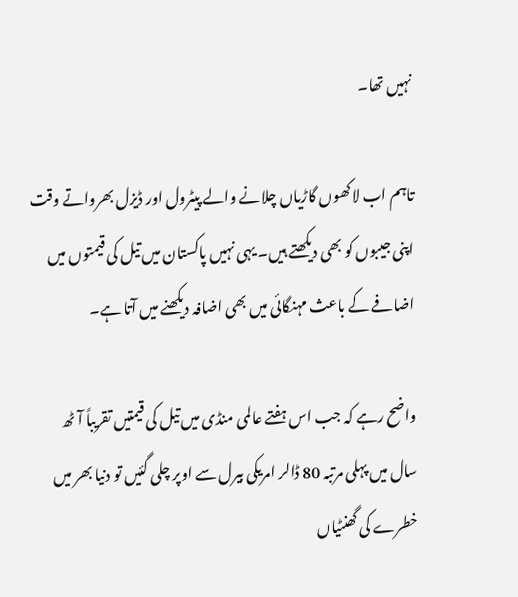نہیں تھا۔

تاہم اب لاکھوں گاڑیاں چلانے والے پیٹرول اور ڈیزل بھرواتے وقت اپنی جیبوں کو بھی دیکھتے ہیں۔ یہی نہیں پاکستان میں تیل کی قیمتوں میں اضافے کے باعث مہنگائی میں بھی اضافہ دیکھنے میں آتا ہے۔

واضح رہے کہ جب اس ہفتے عالمی منڈی میں تیل کی قیمتیں تقریباً آٹھ سال میں پہلی مرتبہ 80 ڈالر امریکی بیرل سے اوپر چلی گئیں تو دنیا بھر میں خطرے کی گھنٹیاں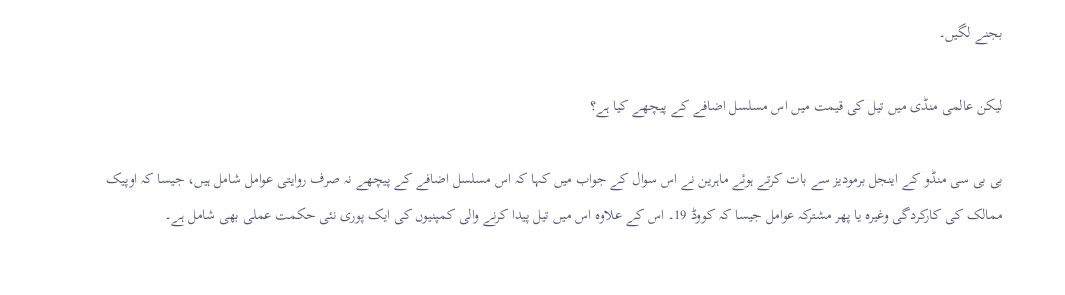بجنے لگیں۔

لیکن عالمی منڈی میں تیل کی قیمت میں اس مسلسل اضافے کے پیچھے کیا ہے؟

بی بی سی منڈو کے اینجل برمودیز سے بات کرتے ہوئے ماہرین نے اس سوال کے جواب میں کہا کہ اس مسلسل اضافے کے پیچھے نہ صرف روایتی عوامل شامل ہیں، جیسا کہ اوپیک ممالک کی کارکردگی وغیرہ یا پھر مشترکہ عوامل جیسا کہ کووڈ 19۔ اس کے علاوہ اس میں تیل پیدا کرنے والی کمپنیوں کی ایک پوری نئی حکمت عملی بھی شامل ہے۔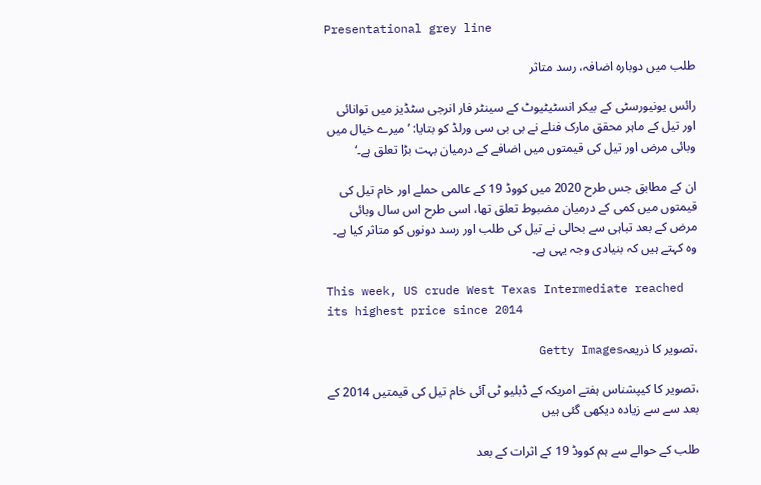Presentational grey line

طلب میں دوبارہ اضافہ، رسد متاثر

رائس یونیورسٹی کے بیکر انسٹیٹیوٹ کے سینٹر فار انرجی سٹڈیز میں توانائی اور تیل کے ماہر محقق مارک فنلے نے بی بی سی ورلڈ کو بتایا: ’میرے خیال میں وبائی مرض اور تیل کی قیمتوں میں اضافے کے درمیان بہت بڑا تعلق ہے۔‘

ان کے مطابق جس طرح 2020 میں کووڈ 19 کے عالمی حملے اور خام تیل کی قیمتوں میں کمی کے درمیان مضبوط تعلق تھا، اسی طرح اس سال وبائی مرض کے بعد تباہی سے بحالی نے تیل کی طلب اور رسد دونوں کو متاثر کیا ہے۔ وہ کہتے ہیں کہ بنیادی وجہ یہی ہے۔

This week, US crude West Texas Intermediate reached its highest price since 2014

،تصویر کا ذریعہGetty Images

،تصویر کا کیپشناس ہفتے امریکہ کے ڈبلیو ٹی آئی خام تیل کی قیمتیں 2014 کے بعد سے سے زیادہ دیکھی گئی ہیں

طلب کے حوالے سے ہم کووڈ 19 کے اثرات کے بعد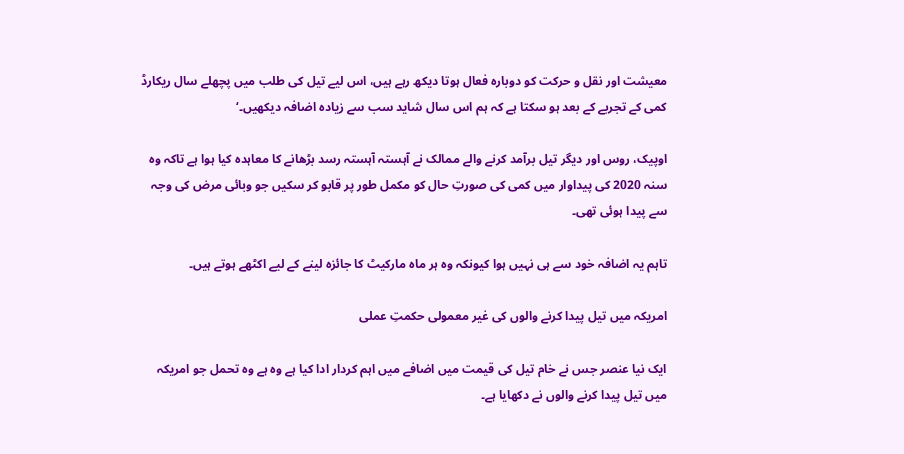معیشت اور نقل و حرکت کو دوبارہ فعال ہوتا دیکھ رہے ہیں، اس لیے تیل کی طلب میں پچھلے سال ریکارڈ کمی کے تجربے کے بعد ہو سکتا ہے کہ ہم اس سال شاید سب سے زیادہ اضافہ دیکھیں۔‘

اوپیک، روس اور دیگر تیل برآمد کرنے والے ممالک نے آہستہ آہستہ رسد بڑھانے کا معاہدہ کیا ہوا ہے تاکہ وہ سنہ 2020 کی پیداوار میں کمی کی صورتِ حال کو مکمل طور پر قابو کر سکیں جو وبائی مرض کی وجہ سے پیدا ہوئی تھی۔

تاہم یہ اضافہ خود سے ہی نہیں ہوا کیونکہ وہ ہر ماہ مارکیٹ کا جائزہ لینے کے لیے اکٹھے ہوتے ہیں۔

امریکہ میں تیل پیدا کرنے والوں کی غیر معمولی حکمتِ عملی

ایک نیا عنصر جس نے خام تیل کی قیمت میں اضافے میں اہم کردار ادا کیا ہے وہ ہے وہ تحمل جو امریکہ میں تیل پیدا کرنے والوں نے دکھایا ہے۔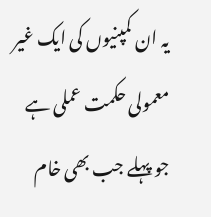یہ ان کمپنیوں کی ایک غیر معمولی حکمت عملی ہے جو پہلے جب بھی خام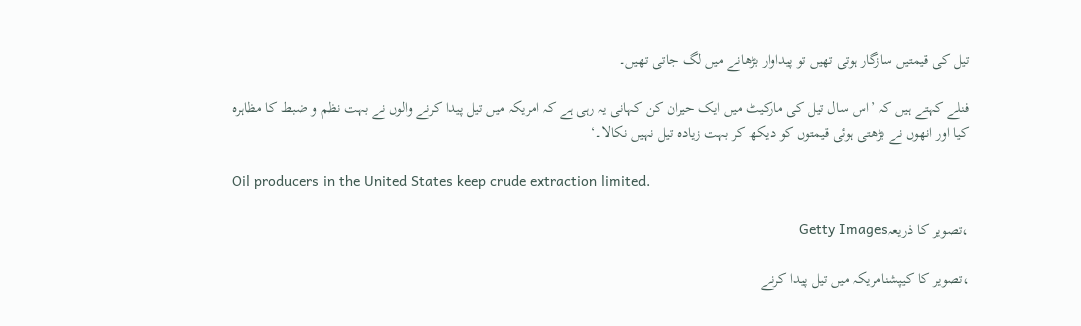تیل کی قیمتیں سازگار ہوتی تھیں تو پیداوار بڑھانے میں لگ جاتی تھیں۔

فنلے کہتے ہیں کہ ’اس سال تیل کی مارکیٹ میں ایک حیران کن کہانی یہ رہی ہے کہ امریکہ میں تیل پیدا کرنے والوں نے بہت نظم و ضبط کا مظاہرہ کیا اور انھوں نے بڑھتی ہوئی قیمتوں کو دیکھ کر بہت زیادہ تیل نہیں نکالا۔‘

Oil producers in the United States keep crude extraction limited.

،تصویر کا ذریعہGetty Images

،تصویر کا کیپشنامریکہ میں تیل پیدا کرنے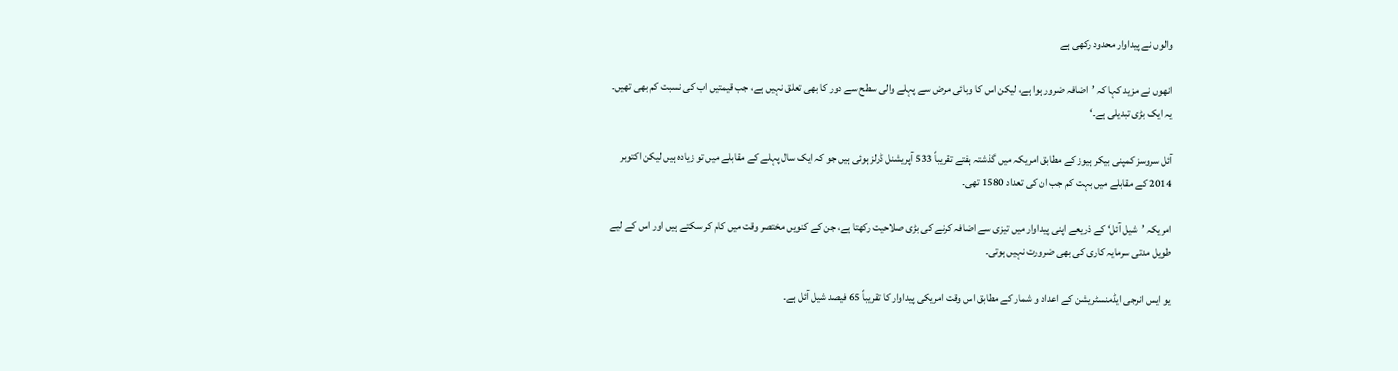والوں نے پیداوار محدود رکھی ہے

انھوں نے مزید کہا کہ ’اضافہ ضرور ہوا ہے، لیکن اس کا وبائی مرض سے پہلے والی سطح سے دور کا بھی تعلق نہیں ہے، جب قیمتیں اب کی نسبت کم بھی تھیں۔ یہ ایک بڑی تبدیلی ہے۔‘

آئل سروسز کمپنی بیکر ہیوز کے مطابق امریکہ میں گذشتہ ہفتے تقریباً 533 آپریشنل ڈرلز ہوئی ہیں جو کہ ایک سال پہلے کے مقابلے میں تو زیادہ ہیں لیکن اکتوبر 2014 کے مقابلے میں بہت کم جب ان کی تعداد 1580 تھی۔

امریکہ ’شیل آئل‘ کے ذریعے اپنی پیداوار میں تیزی سے اضافہ کرنے کی بڑی صلاحیت رکھتا ہے، جن کے کنویں مختصر وقت میں کام کر سکتے ہیں اور اس کے لیے طویل مدتی سرمایہ کاری کی بھی ضرورت نہیں ہوتی۔

یو ایس انرجی ایڈمنسٹریشن کے اعداد و شمار کے مطابق اس وقت امریکی پیداوار کا تقریباً 65 فیصد شیل آئل ہے۔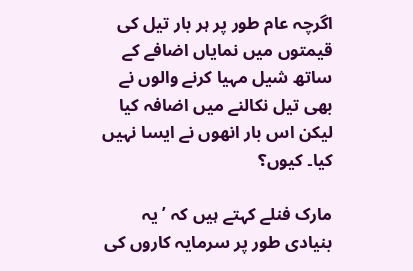اگرچہ عام طور پر ہر بار تیل کی قیمتوں میں نمایاں اضافے کے ساتھ شیل مہیا کرنے والوں نے بھی تیل نکالنے میں اضافہ کیا لیکن اس بار انھوں نے ایسا نہیں کیا۔ کیوں؟

مارک فنلے کہتے ہیں کہ ’یہ بنیادی طور پر سرمایہ کاروں کی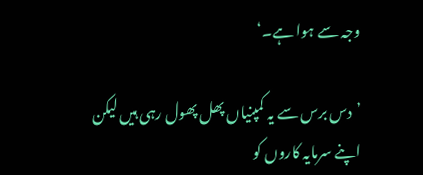وجہ سے ہوا ہے۔‘

’دس برس سے یہ کمپنیاں پھل پھول رہی ہیں لیکن اپنے سرمایہ کاروں کو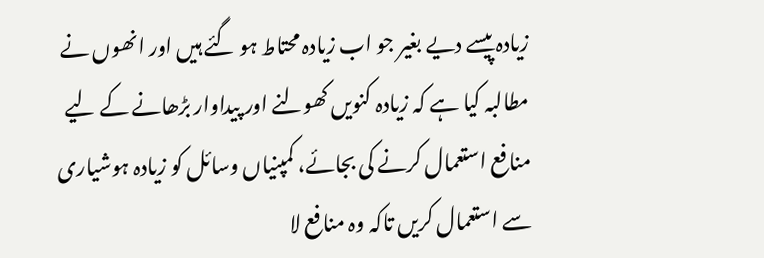زیادہ پیسے دیے بغیر جو اب زیادہ محتاط ہو گئے ہیں اور انھوں نے مطالبہ کیا ہے کہ زیادہ کنویں کھولنے اور پیداوار بڑھانے کے لیے منافع استعمال کرنے کی بجائے، کمپنیاں وسائل کو زیادہ ہوشیاری سے استعمال کریں تاکہ وہ منافع لا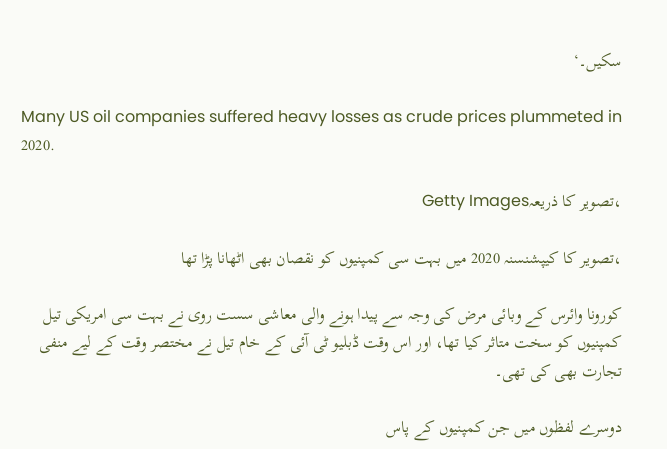سکیں۔‘

Many US oil companies suffered heavy losses as crude prices plummeted in 2020.

،تصویر کا ذریعہGetty Images

،تصویر کا کیپشنسنہ 2020 میں بہت سی کمپنیوں کو نقصان بھی اٹھانا پڑا تھا

کورونا وائرس کے وبائی مرض کی وجہ سے پیدا ہونے والی معاشی سست روی نے بہت سی امریکی تیل کمپنیوں کو سخت متاثر کیا تھا، اور اس وقت ڈبلیو ٹی آئی کے خام تیل نے مختصر وقت کے لیے منفی تجارت بھی کی تھی۔

دوسرے لفظوں میں جن کمپنیوں کے پاس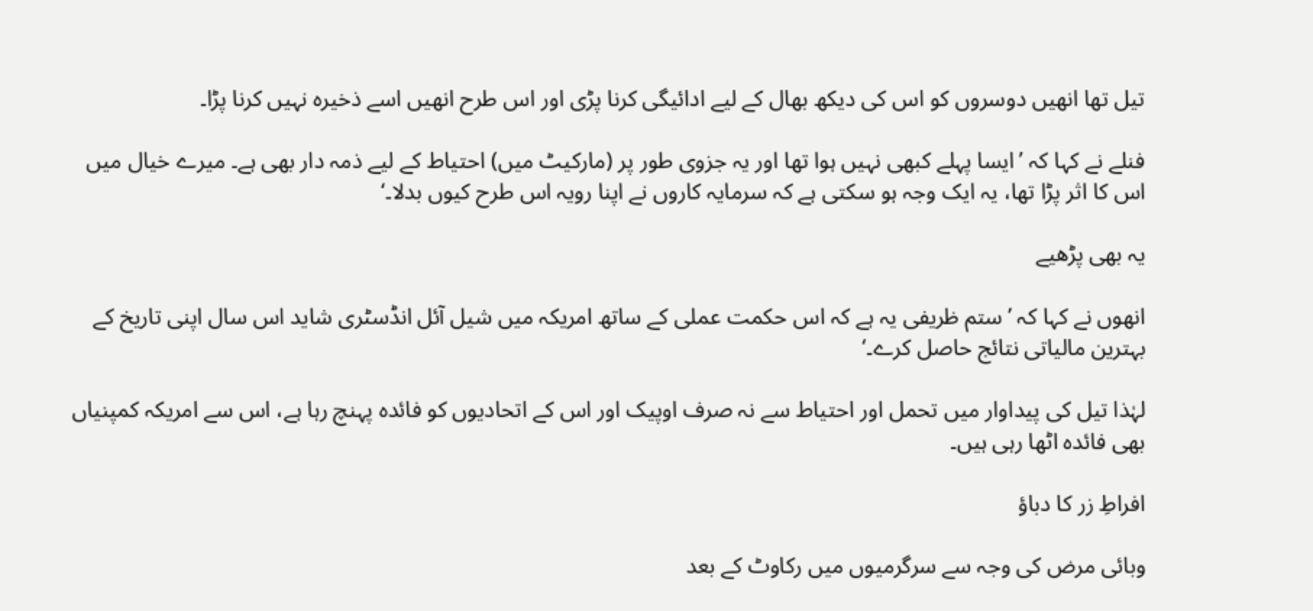تیل تھا انھیں دوسروں کو اس کی دیکھ بھال کے لیے ادائیگی کرنا پڑی اور اس طرح انھیں اسے ذخیرہ نہیں کرنا پڑا۔

فنلے نے کہا کہ ’ایسا پہلے کبھی نہیں ہوا تھا اور یہ جزوی طور پر (مارکیٹ میں) احتیاط کے لیے ذمہ دار بھی ہے۔ میرے خیال میں اس کا اثر پڑا تھا، یہ ایک وجہ ہو سکتی ہے کہ سرمایہ کاروں نے اپنا رویہ اس طرح کیوں بدلا۔‘

یہ بھی پڑھیے

انھوں نے کہا کہ ’ستم ظریفی یہ ہے کہ اس حکمت عملی کے ساتھ امریکہ میں شیل آئل انڈسٹری شاید اس سال اپنی تاریخ کے بہترین مالیاتی نتائج حاصل کرے۔‘

لہٰذا تیل کی پیداوار میں تحمل اور احتیاط سے نہ صرف اوپیک اور اس کے اتحادیوں کو فائدہ پہنچ رہا ہے، اس سے امریکہ کمپنیاں بھی فائدہ اٹھا رہی ہیں۔

افراطِ زر کا دباؤ

وبائی مرض کی وجہ سے سرگرمیوں میں رکاوٹ کے بعد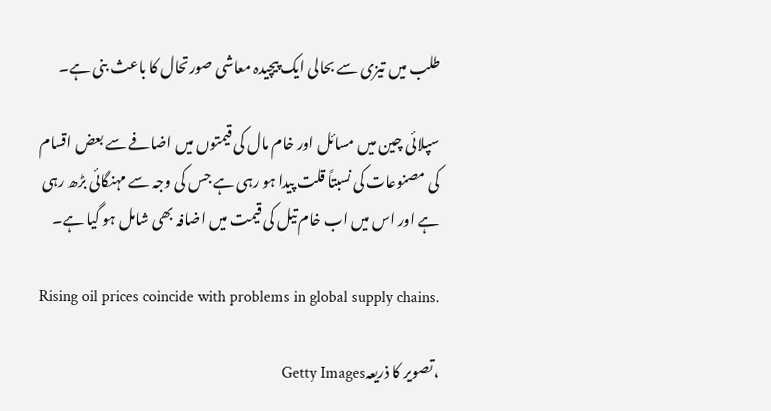طلب میں تیزی سے بحالی ایک پیچیدہ معاشی صورتحال کا باعث بنی ہے۔

سپلائی چین میں مسائل اور خام مال کی قیمتوں میں اضافے سے بعض اقسام کی مصنوعات کی نسبتاً قلت پیدا ہو رہی ہے جس کی وجہ سے مہنگائی بڑھ رہی ہے اور اس میں اب خام تیل کی قیمت میں اضافہ بھی شامل ہو گیا ہے۔

Rising oil prices coincide with problems in global supply chains.

،تصویر کا ذریعہGetty Images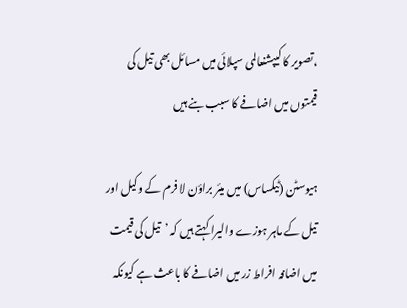،تصویر کا کیپشنعالمی سپلائی میں مسائل بھی تیل کی قیمتوں میں اضافے کا سبب بنے ہیں

ہیوسٹن (ٹیکساس) میں میئر براؤن لا فرم کے وکیل اور تیل کے ماہر ہوزے والیرا کہتے ہیں کہ ’تیل کی قیمت میں اضافہ افراط زر میں اضافے کا باعث ہے کیونکہ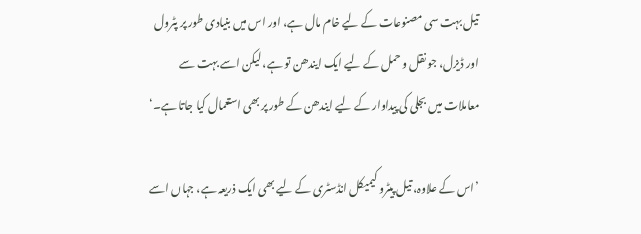تیل بہت سی مصنوعات کے لیے خام مال ہے، اور اس میں بنیادی طور پر پٹرول اور ڈیزل، جو نقل و حمل کے لیے ایک ایندھن تو ہے، لیکن اسے بہت سے معاملات میں بجلی کی پیداوار کے لیے ایندھن کے طور پر بھی استعمال کیا جاتا ہے۔‘

’اس کے علاوہ، تیل پیٹرو کیمیکل انڈسٹری کے لیے بھی ایک ذریعہ ہے، جہاں اسے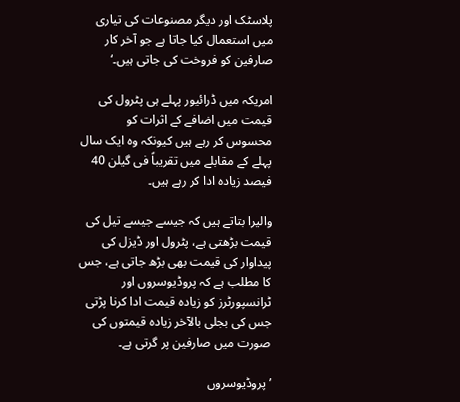پلاسٹک اور دیگر مصنوعات کی تیاری میں استعمال کیا جاتا ہے جو آخر کار صارفین کو فروخت کی جاتی ہیں۔‘

امریکہ میں ڈرائیور پہلے ہی پٹرول کی قیمت میں اضافے کے اثرات کو محسوس کر رہے ہیں کیونکہ وہ ایک سال پہلے کے مقابلے میں تقریباً فی گیلن 40 فیصد زیادہ ادا کر رہے ہیں۔

والیرا بتاتے ہیں کہ جیسے جیسے تیل کی قیمت بڑھتی ہے، پٹرول اور ڈیزل کی پیداوار کی قیمت بھی بڑھ جاتی ہے، جس کا مطلب ہے کہ پروڈیوسروں اور ٹرانسپورٹرز کو زیادہ قیمت ادا کرنا پڑتی جس کی بجلی بالآخر زیادہ قیمتوں کی صورت میں صارفین پر گرتی ہے۔

’پروڈیوسروں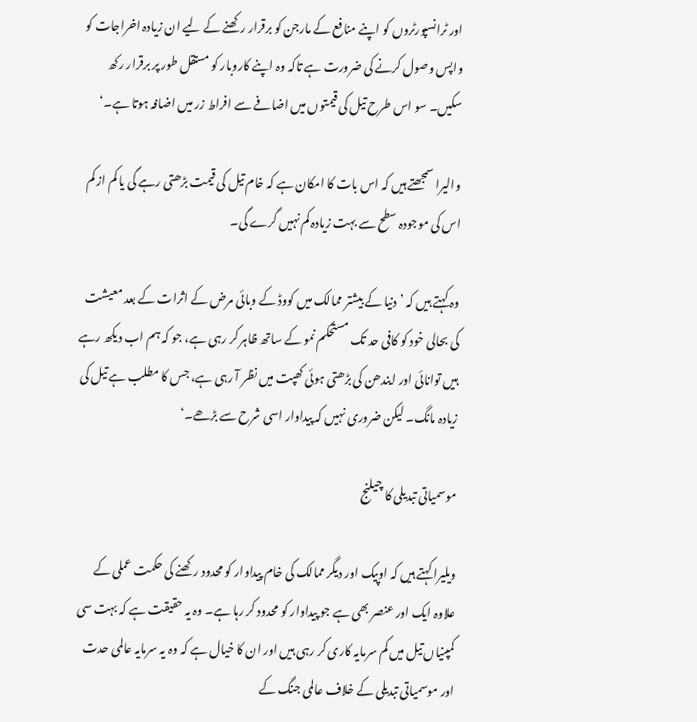اور ٹرانسپورٹروں کو اپنے منافع کے مارجن کو برقرار رکھنے کے لیے ان زیادہ اخراجات کو واپس وصول کرنے کی ضرورت ہے تاکہ وہ اپنے کاروبار کو مستقل طور پر برقرار رکھ سکیں۔ سو اس طرح تیل کی قیمتوں میں اضافے سے افراط زر میں اضافہ ہوتا ہے۔‘

والیرا سمجھتے ہیں کہ اس بات کا امکان ہے کہ خام تیل کی قیمت بڑھتی رہے گی یا کم از کم اس کی موجودہ سطح سے بہت زیادہ کم نہیں گرے گی۔

وہ کہتے ہیں کہ ’دنیا کے بیشتر ممالک میں کووڈ کے وبائی مرض کے اثرات کے بعد معیشت کی بحالی خود کو کافی حد تک مستحکم نمو کے ساتھ ظاہر کر رہی ہے، جو کہ ہم اب دیکھ رہے ہیں توانائی اور ایندھن کی بڑھتی ہوئی کھپت میں نظر آ رہی ہے، جس کا مطلب ہے تیل کی زیادہ مانگ۔ لیکن ضروری نہیں کہ پیداوار اسی شرح سے بڑھے۔‘

موسمیاتی تبدیلی کا چیلنج

ویلیرا کہتے ہیں کہ اوپیک اور دیگر ممالک کی خام پیداوار کو محدود رکھنے کی حکمت عملی کے علاوہ ایک اور عنصر بھی ہے جو پیداوار کو محدود کر رہا ہے۔ وہ یہ حقیقت ہے کہ بہت سی کمپنیاں تیل میں کم سرمایہ کاری کر رہی ہیں اور ان کا خیال ہے کہ وہ یہ سرمایہ عالمی حدت اور موسمیاتی تبدیلی کے خلاف عالمی جنگ کے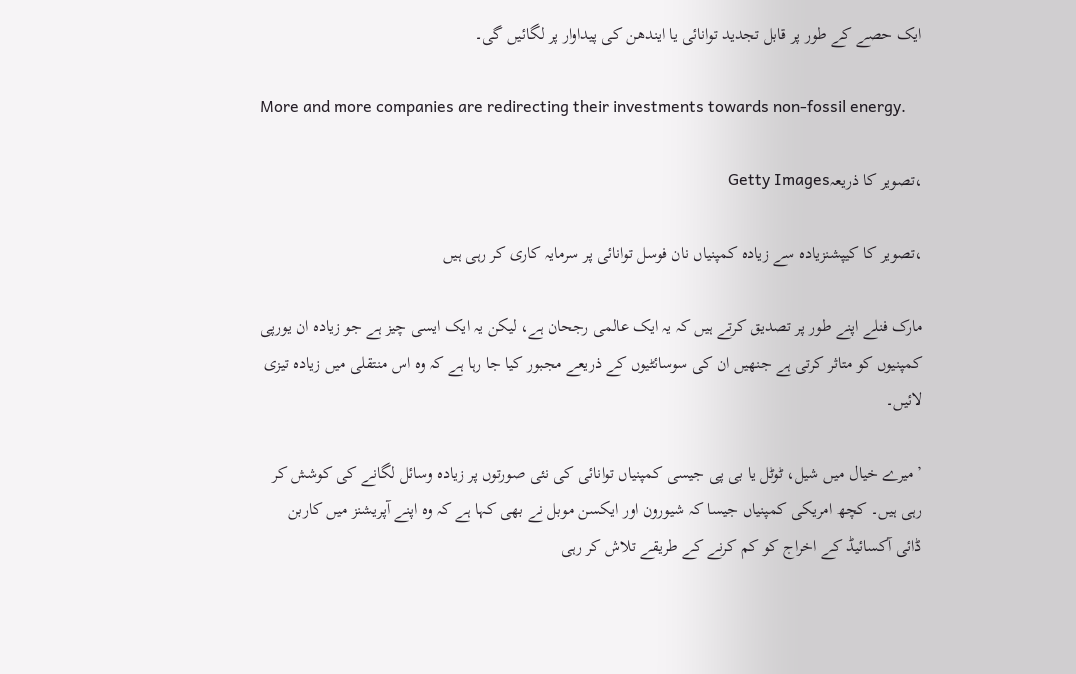ایک حصے کے طور پر قابل تجدید توانائی یا ایندھن کی پیداوار پر لگائیں گی۔

More and more companies are redirecting their investments towards non-fossil energy.

،تصویر کا ذریعہGetty Images

،تصویر کا کیپشنزیادہ سے زیادہ کمپنیاں نان فوسل توانائی پر سرمایہ کاری کر رہی ہیں

مارک فنلے اپنے طور پر تصدیق کرتے ہیں کہ یہ ایک عالمی رجحان ہے، لیکن یہ ایک ایسی چیز ہے جو زیادہ ان یورپی کمپنیوں کو متاثر کرتی ہے جنھیں ان کی سوسائٹیوں کے ذریعے مجبور کیا جا رہا ہے کہ وہ اس منتقلی میں زیادہ تیزی لائیں۔

’میرے خیال میں شیل، ٹوٹل یا بی پی جیسی کمپنیاں توانائی کی نئی صورتوں پر زیادہ وسائل لگانے کی کوشش کر رہی ہیں۔ کچھ امریکی کمپنیاں جیسا کہ شیورون اور ایکسن موبل نے بھی کہا ہے کہ وہ اپنے آپریشنز میں کاربن ڈائی آکسائیڈ کے اخراج کو کم کرنے کے طریقے تلاش کر رہی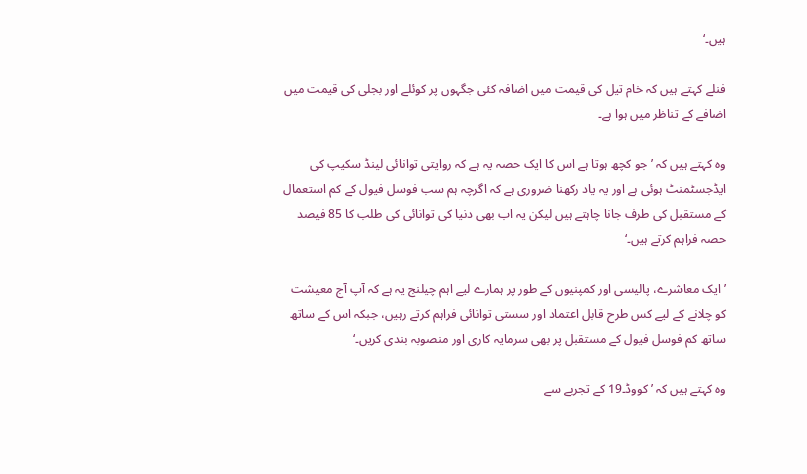ہیں۔‘

فنلے کہتے ہیں کہ خام تیل کی قیمت میں اضافہ کئی جگہوں پر کوئلے اور بجلی کی قیمت میں اضافے کے تناظر میں ہوا ہے۔

وہ کہتے ہیں کہ ’جو کچھ ہوتا ہے اس کا ایک حصہ یہ ہے کہ روایتی توانائی لینڈ سکیپ کی ایڈجسٹمنٹ ہوئی ہے اور یہ یاد رکھنا ضروری ہے کہ اگرچہ ہم سب فوسل فیول کے کم استعمال کے مستقبل کی طرف جانا چاہتے ہیں لیکن یہ اب بھی دنیا کی توانائی کی طلب کا 85 فیصد حصہ فراہم کرتے ہیں۔‘

’ایک معاشرے، پالیسی اور کمپنیوں کے طور پر ہمارے لیے اہم چیلنج یہ ہے کہ آپ آج معیشت کو چلانے کے لیے کس طرح قابل اعتماد اور سستی توانائی فراہم کرتے رہیں، جبکہ اس کے ساتھ ساتھ کم فوسل فیول کے مستقبل پر بھی سرمایہ کاری اور منصوبہ بندی کریں۔‘

وہ کہتے ہیں کہ ’کووڈ۔19 کے تجربے سے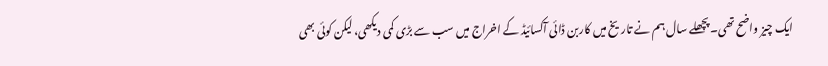ایک چیز واضح تھی۔ پچھلے سال ہم نے تاریخ میں کاربن ڈائی آکسائیڈ کے اخراج میں سب سے بڑی کمی دیکھی، لیکن کوئی بھی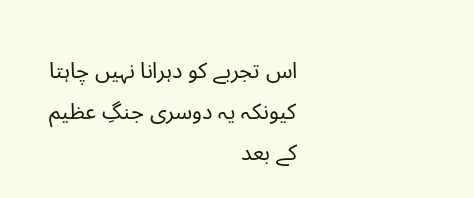اس تجربے کو دہرانا نہیں چاہتا کیونکہ یہ دوسری جنگِ عظیم کے بعد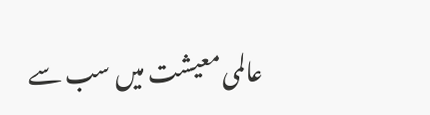عالمی معیشت میں سب سے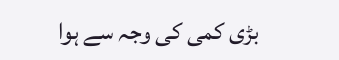بڑی کمی کی وجہ سے ہوا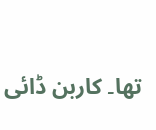تھا۔ کاربن ڈائی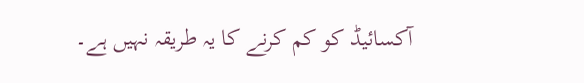آکسائیڈ کو کم کرنے کا یہ طریقہ نہیں ہے۔